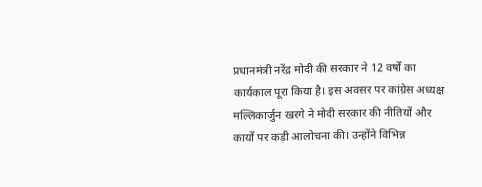प्रधानमंत्री नरेंद्र मोदी की सरकार ने 12 वर्षों का कार्यकाल पूरा किया है। इस अवसर पर कांग्रेस अध्यक्ष मल्लिकार्जुन खरगे ने मोदी सरकार की नीतियों और कार्यों पर कड़ी आलोचना की। उन्होंने विभिन्न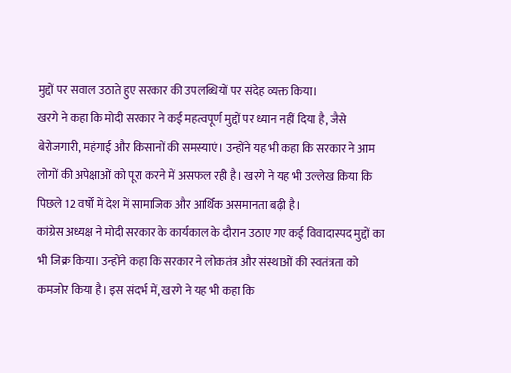मुद्दों पर सवाल उठाते हुए सरकार की उपलब्धियों पर संदेह व्यक्त किया।
खरगे ने कहा कि मोदी सरकार ने कई महत्वपूर्ण मुद्दों पर ध्यान नहीं दिया है, जैसे बेरोजगारी, महंगाई और किसानों की समस्याएं। उन्होंने यह भी कहा कि सरकार ने आम लोगों की अपेक्षाओं को पूरा करने में असफल रही है। खरगे ने यह भी उल्लेख किया कि पिछले 12 वर्षों में देश में सामाजिक और आर्थिक असमानता बढ़ी है।
कांग्रेस अध्यक्ष ने मोदी सरकार के कार्यकाल के दौरान उठाए गए कई विवादास्पद मुद्दों का भी जिक्र किया। उन्होंने कहा कि सरकार ने लोकतंत्र और संस्थाओं की स्वतंत्रता को कमजोर किया है। इस संदर्भ में, खरगे ने यह भी कहा कि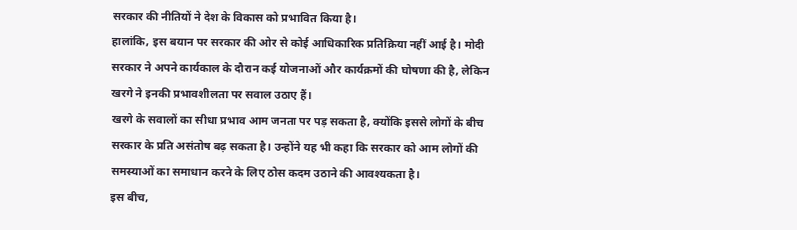सरकार की नीतियों ने देश के विकास को प्रभावित किया है।
हालांकि, इस बयान पर सरकार की ओर से कोई आधिकारिक प्रतिक्रिया नहीं आई है। मोदी सरकार ने अपने कार्यकाल के दौरान कई योजनाओं और कार्यक्रमों की घोषणा की है, लेकिन खरगे ने इनकी प्रभावशीलता पर सवाल उठाए हैं।
खरगे के सवालों का सीधा प्रभाव आम जनता पर पड़ सकता है, क्योंकि इससे लोगों के बीच सरकार के प्रति असंतोष बढ़ सकता है। उन्होंने यह भी कहा कि सरकार को आम लोगों की समस्याओं का समाधान करने के लिए ठोस कदम उठाने की आवश्यकता है।
इस बीच,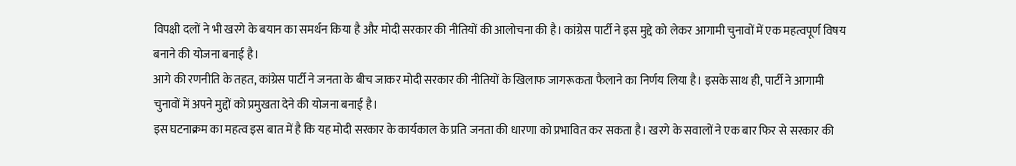विपक्षी दलों ने भी खरगे के बयान का समर्थन किया है और मोदी सरकार की नीतियों की आलोचना की है। कांग्रेस पार्टी ने इस मुद्दे को लेकर आगामी चुनावों में एक महत्वपूर्ण विषय बनाने की योजना बनाई है।
आगे की रणनीति के तहत, कांग्रेस पार्टी ने जनता के बीच जाकर मोदी सरकार की नीतियों के खिलाफ जागरूकता फैलाने का निर्णय लिया है। इसके साथ ही, पार्टी ने आगामी चुनावों में अपने मुद्दों को प्रमुखता देने की योजना बनाई है।
इस घटनाक्रम का महत्व इस बात में है कि यह मोदी सरकार के कार्यकाल के प्रति जनता की धारणा को प्रभावित कर सकता है। खरगे के सवालों ने एक बार फिर से सरकार की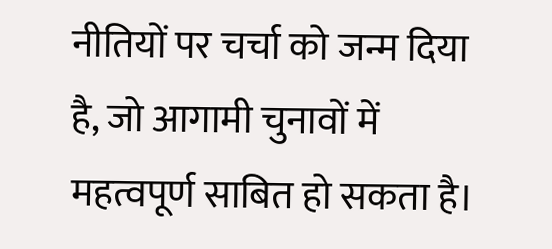नीतियों पर चर्चा को जन्म दिया है, जो आगामी चुनावों में महत्वपूर्ण साबित हो सकता है।